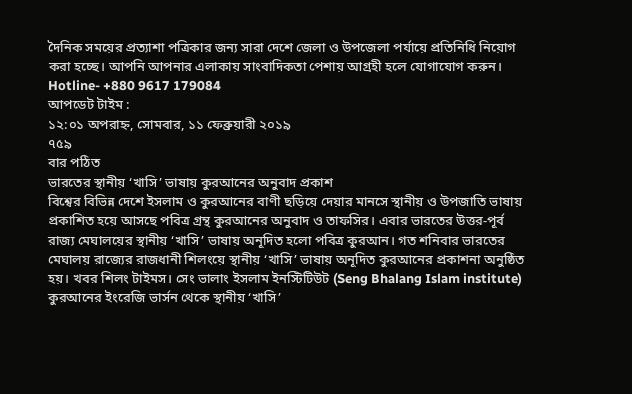দৈনিক সময়ের প্রত্যাশা পত্রিকার জন্য সারা দেশে জেলা ও উপজেলা পর্যায়ে প্রতিনিধি নিয়োগ করা হচ্ছে। আপনি আপনার এলাকায় সাংবাদিকতা পেশায় আগ্রহী হলে যোগাযোগ করুন। Hotline- +880 9617 179084
আপডেট টাইম :
১২:০১ অপরাহ্ন, সোমবার, ১১ ফেব্রুয়ারী ২০১৯
৭৫৯
বার পঠিত
ভারতের স্থানীয় ‘খাসি’ ভাষায় কুরআনের অনুবাদ প্রকাশ
বিশ্বের বিভিন্ন দেশে ইসলাম ও কুরআনের বাণী ছড়িয়ে দেয়ার মানসে স্থানীয় ও উপজাতি ভাষায় প্রকাশিত হয়ে আসছে পবিত্র গ্রন্থ কুরআনের অনুবাদ ও তাফসির। এবার ভারতের উত্তর-পূর্ব রাজ্য মেঘালয়ের স্থানীয় ‘খাসি’ ভাষায় অনূদিত হলো পবিত্র কুরআন। গত শনিবার ভারতের মেঘালয় রাজ্যের রাজধানী শিলংয়ে স্থানীয় ‘খাসি’ ভাষায় অনূদিত কুরআনের প্রকাশনা অনুষ্ঠিত হয়। খবর শিলং টাইমস। সেং ভালাং ইসলাম ইনস্টিটিউট (Seng Bhalang Islam institute) কুরআনের ইংরেজি ভার্সন থেকে স্থানীয় ‘খাসি’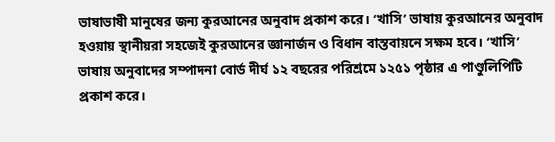ভাষাভাষী মানুষের জন্য কুরআনের অনুবাদ প্রকাশ করে। ‘খাসি’ ভাষায় কুরআনের অনুবাদ হওয়ায় স্থানীয়রা সহজেই কুরআনের জ্ঞানার্জন ও বিধান বাস্তবায়নে সক্ষম হবে। ‘খাসি’ ভাষায় অনুবাদের সম্পাদনা বোর্ড দীর্ঘ ১২ বছরের পরিশ্রমে ১২৫১ পৃষ্ঠার এ পাণ্ডুলিপিটি প্রকাশ করে।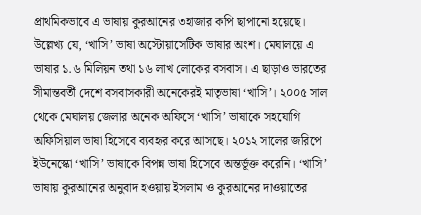প্রাথমিকভাবে এ ভাষায় কুরআনের ৩হাজার কপি ছাপানো হয়েছে। উল্লেখ্য যে, ‘খাসি’ ভাষা অস্টোয়াসেটিক ভাষার অংশ। মেঘালয়ে এ ভাষার ১.৬ মিলিয়ন তথা ১৬ লাখ লোকের বসবাস। এ ছাড়াও ভারতের সীমান্তবর্তী দেশে বসবাসকারী অনেকেরই মাতৃভাষা ‘খাসি’। ২০০৫ সাল থেকে মেঘালয় জেলার অনেক অফিসে ‘খাসি’ ভাষাকে সহযোগি অফিসিয়াল ভাষা হিসেবে ব্যবহৃর করে আসছে। ২০১২ সালের জরিপে ইউনেস্কো ‘খাসি’ ভাষাকে বিপন্ন ভাষা হিসেবে অন্তর্ভূক্ত করেনি। ‘খাসি’ ভাষায় কুরআনের অনুবাদ হওয়ায় ইসলাম ও কুরআনের দাওয়াতের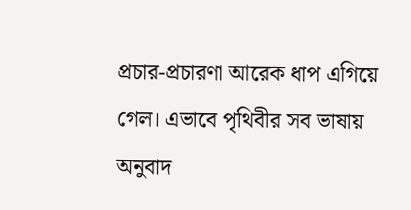প্রচার-প্রচারণা আরেক ধাপ এগিয়ে গেল। এভাবে পৃথিবীর সব ভাষায় অনুবাদ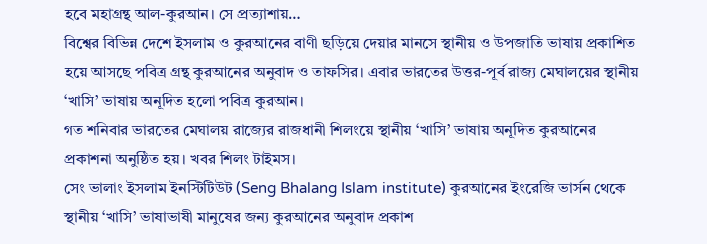হবে মহাগ্রন্থ আল-কুরআন। সে প্রত্যাশায়…
বিশ্বের বিভিন্ন দেশে ইসলাম ও কুরআনের বাণী ছড়িয়ে দেয়ার মানসে স্থানীয় ও উপজাতি ভাষায় প্রকাশিত হয়ে আসছে পবিত্র গ্রন্থ কুরআনের অনুবাদ ও তাফসির। এবার ভারতের উত্তর-পূর্ব রাজ্য মেঘালয়ের স্থানীয় ‘খাসি’ ভাষায় অনূদিত হলো পবিত্র কুরআন।
গত শনিবার ভারতের মেঘালয় রাজ্যের রাজধানী শিলংয়ে স্থানীয় ‘খাসি’ ভাষায় অনূদিত কুরআনের প্রকাশনা অনুষ্ঠিত হয়। খবর শিলং টাইমস।
সেং ভালাং ইসলাম ইনস্টিটিউট (Seng Bhalang Islam institute) কুরআনের ইংরেজি ভার্সন থেকে স্থানীয় ‘খাসি’ ভাষাভাষী মানুষের জন্য কুরআনের অনুবাদ প্রকাশ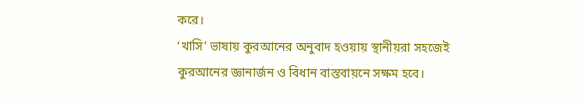করে।
‘খাসি’ ভাষায় কুরআনের অনুবাদ হওয়ায় স্থানীয়রা সহজেই কুরআনের জ্ঞানার্জন ও বিধান বাস্তবায়নে সক্ষম হবে।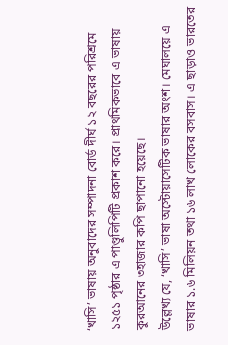‘খাসি’ ভাষায় অনুবাদের সম্পাদনা বোর্ড দীর্ঘ ১২ বছরের পরিশ্রমে ১২৫১ পৃষ্ঠার এ পাণ্ডুলিপিটি প্রকাশ করে। প্রাথমিকভাবে এ ভাষায় কুরআনের ৩হাজার কপি ছাপানো হয়েছে।
উল্লেখ্য যে, ‘খাসি’ ভাষা অস্টোয়াসেটিক ভাষার অংশ। মেঘালয়ে এ ভাষার ১.৬ মিলিয়ন তথা ১৬ লাখ লোকের বসবাস। এ ছাড়াও ভারতের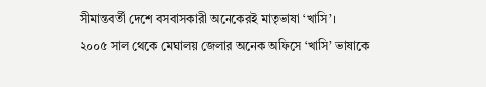সীমান্তবর্তী দেশে বসবাসকারী অনেকেরই মাতৃভাষা ‘খাসি’।
২০০৫ সাল থেকে মেঘালয় জেলার অনেক অফিসে ‘খাসি’ ভাষাকে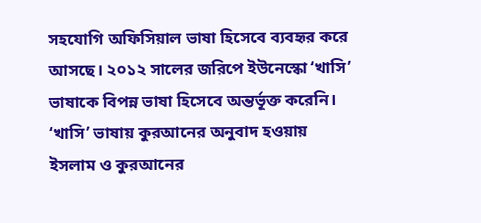সহযোগি অফিসিয়াল ভাষা হিসেবে ব্যবহৃর করে আসছে। ২০১২ সালের জরিপে ইউনেস্কো ‘খাসি’ ভাষাকে বিপন্ন ভাষা হিসেবে অন্তর্ভূক্ত করেনি।
‘খাসি’ ভাষায় কুরআনের অনুবাদ হওয়ায় ইসলাম ও কুরআনের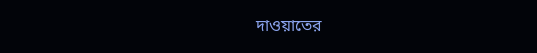দাওয়াতের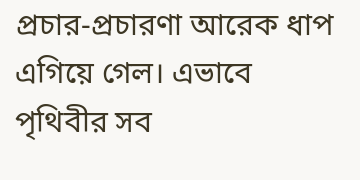প্রচার-প্রচারণা আরেক ধাপ এগিয়ে গেল। এভাবে পৃথিবীর সব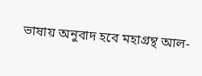ভাষায় অনুবাদ হবে মহাগ্রন্থ আল-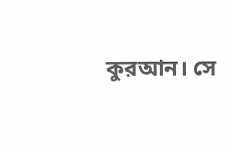কুরআন। সে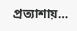প্রত্যাশায়…